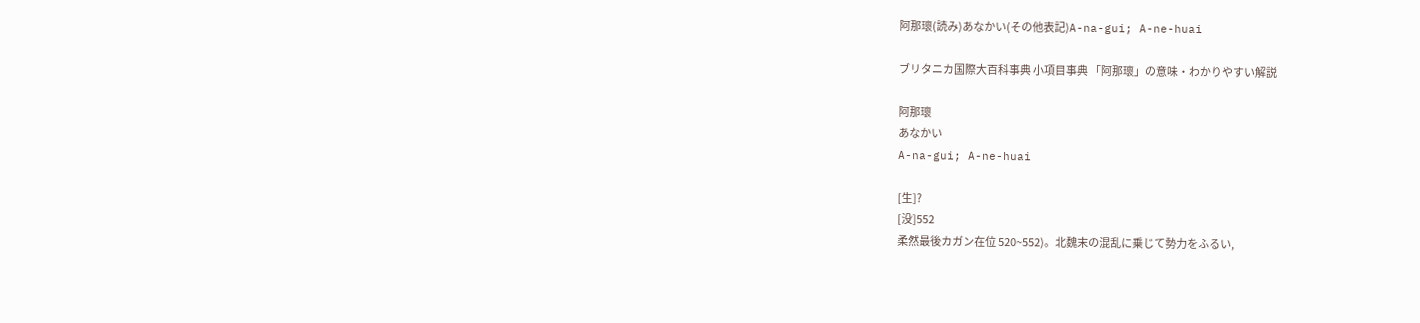阿那瓌(読み)あなかい(その他表記)A-na-gui; A-ne-huai

ブリタニカ国際大百科事典 小項目事典 「阿那瓌」の意味・わかりやすい解説

阿那瓌
あなかい
A-na-gui; A-ne-huai

[生]?
[没]552
柔然最後カガン在位 520~552)。北魏末の混乱に乗じて勢力をふるい,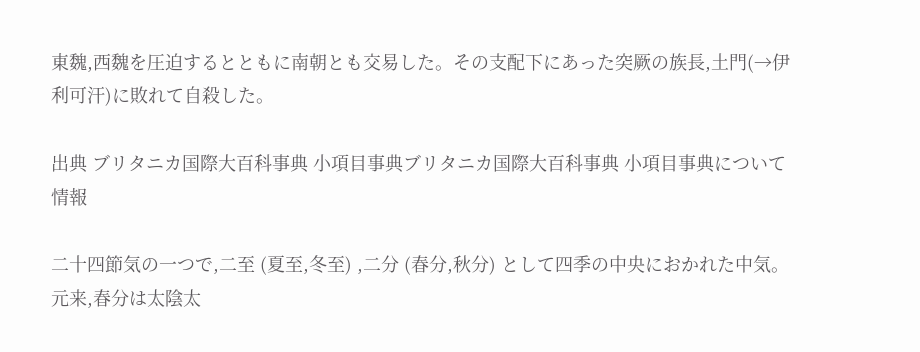東魏,西魏を圧迫するとともに南朝とも交易した。その支配下にあった突厥の族長,土門(→伊利可汗)に敗れて自殺した。

出典 ブリタニカ国際大百科事典 小項目事典ブリタニカ国際大百科事典 小項目事典について 情報

二十四節気の一つで,二至 (夏至,冬至) ,二分 (春分,秋分) として四季の中央におかれた中気。元来,春分は太陰太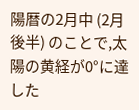陽暦の2月中 (2月後半) のことで,太陽の黄経が0°に達した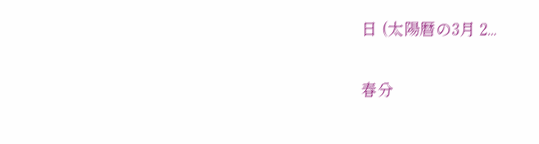日 (太陽暦の3月 2...

春分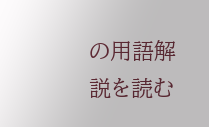の用語解説を読む